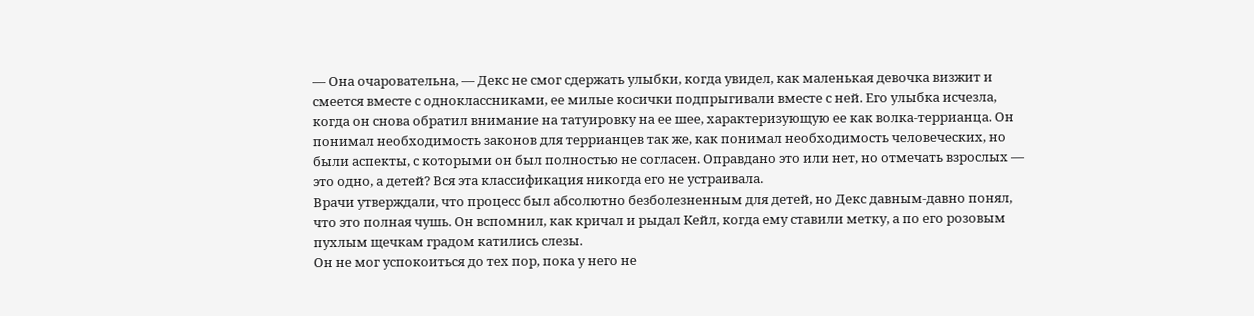— Она очаровательна, — Декс не смог сдержать улыбки, когда увидел, как маленькая девочка визжит и смеется вместе с одноклассниками, ее милые косички подпрыгивали вместе с ней. Его улыбка исчезла, когда он снова обратил внимание на татуировку на ее шее, характеризующую ее как волка-террианца. Он понимал необходимость законов для террианцев так же, как понимал необходимость человеческих, но были аспекты, с которыми он был полностью не согласен. Оправдано это или нет, но отмечать взрослых — это одно, а детей? Вся эта классификация никогда его не устраивала.
Врачи утверждали, что процесс был абсолютно безболезненным для детей, но Декс давным-давно понял, что это полная чушь. Он вспомнил, как кричал и рыдал Кейл, когда ему ставили метку, а по его розовым пухлым щечкам градом катились слезы.
Он не мог успокоиться до тех пор, пока у него не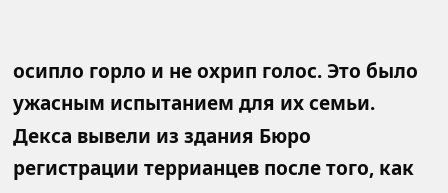осипло горло и не охрип голос. Это было ужасным испытанием для их семьи. Декса вывели из здания Бюро регистрации террианцев после того, как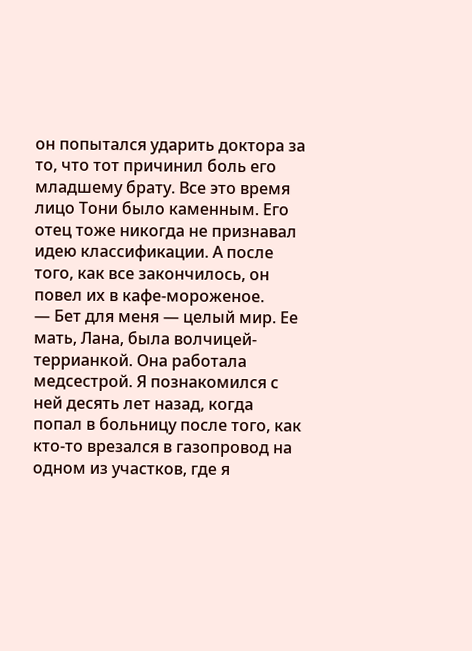он попытался ударить доктора за то, что тот причинил боль его младшему брату. Все это время лицо Тони было каменным. Его отец тоже никогда не признавал идею классификации. А после того, как все закончилось, он повел их в кафе-мороженое.
— Бет для меня — целый мир. Ее мать, Лана, была волчицей-террианкой. Она работала медсестрой. Я познакомился с ней десять лет назад, когда попал в больницу после того, как кто-то врезался в газопровод на одном из участков, где я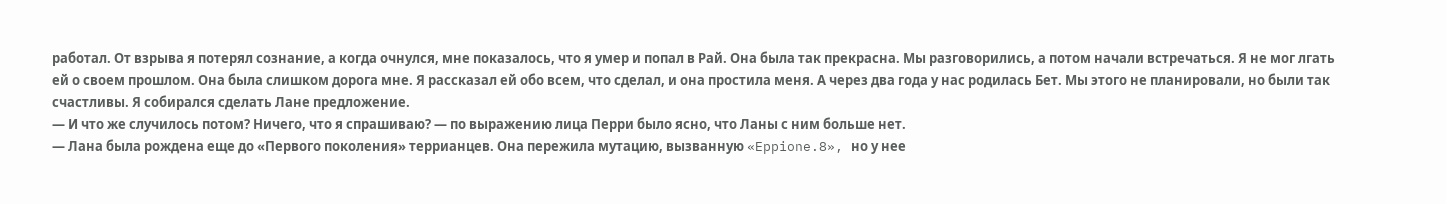работал. От взрыва я потерял сознание, а когда очнулся, мне показалось, что я умер и попал в Рай. Она была так прекрасна. Мы разговорились, а потом начали встречаться. Я не мог лгать ей о своем прошлом. Она была слишком дорога мне. Я рассказал ей обо всем, что сделал, и она простила меня. А через два года у нас родилась Бет. Мы этого не планировали, но были так счастливы. Я собирался сделать Лане предложение.
— И что же случилось потом? Ничего, что я спрашиваю? — по выражению лица Перри было ясно, что Ланы с ним больше нет.
— Лана была рождена еще до «Первого поколения» террианцев. Она пережила мутацию, вызванную «Eppione.8», но у нее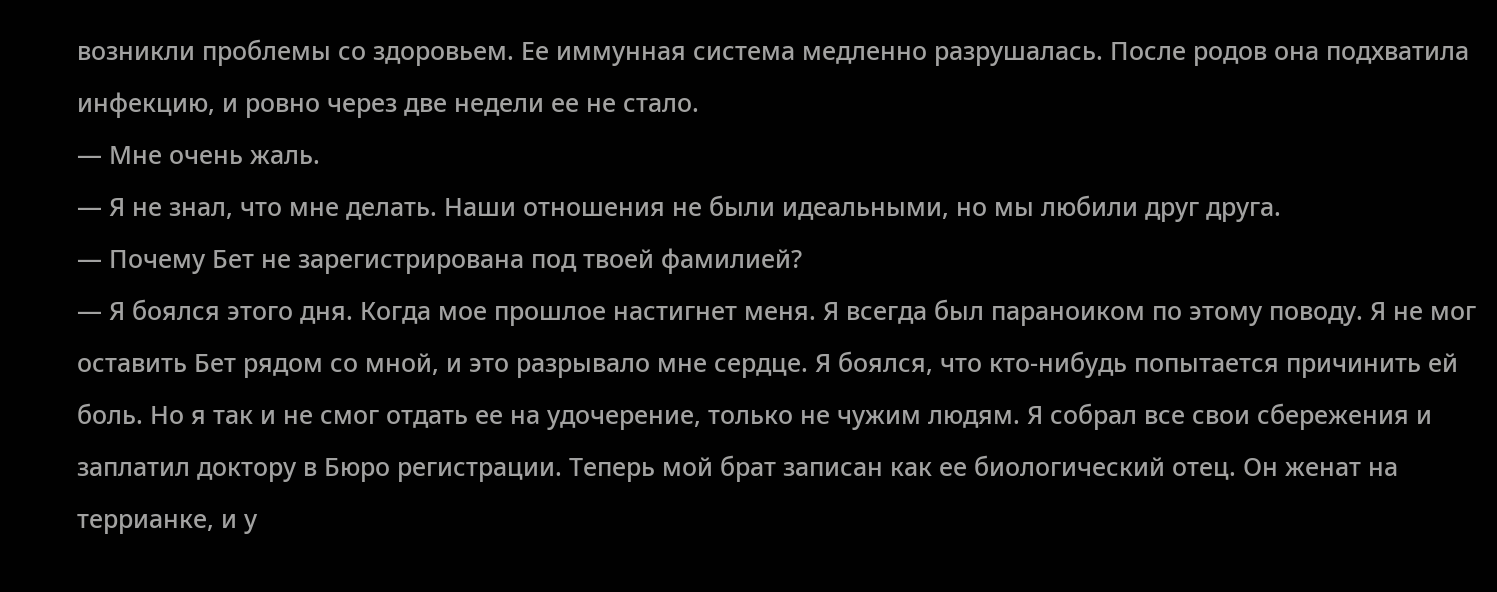возникли проблемы со здоровьем. Ее иммунная система медленно разрушалась. После родов она подхватила инфекцию, и ровно через две недели ее не стало.
— Мне очень жаль.
— Я не знал, что мне делать. Наши отношения не были идеальными, но мы любили друг друга.
— Почему Бет не зарегистрирована под твоей фамилией?
— Я боялся этого дня. Когда мое прошлое настигнет меня. Я всегда был параноиком по этому поводу. Я не мог оставить Бет рядом со мной, и это разрывало мне сердце. Я боялся, что кто-нибудь попытается причинить ей боль. Но я так и не смог отдать ее на удочерение, только не чужим людям. Я собрал все свои сбережения и заплатил доктору в Бюро регистрации. Теперь мой брат записан как ее биологический отец. Он женат на террианке, и у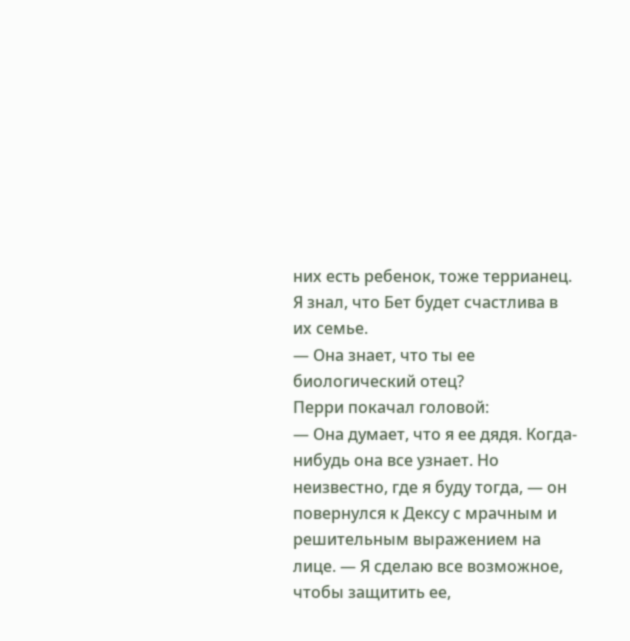них есть ребенок, тоже террианец. Я знал, что Бет будет счастлива в их семье.
— Она знает, что ты ее биологический отец?
Перри покачал головой:
— Она думает, что я ее дядя. Когда-нибудь она все узнает. Но неизвестно, где я буду тогда, — он повернулся к Дексу с мрачным и решительным выражением на лице. — Я сделаю все возможное, чтобы защитить ее,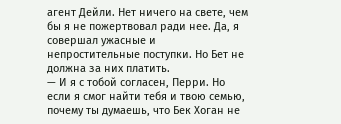агент Дейли. Нет ничего на свете, чем бы я не пожертвовал ради нее. Да, я совершал ужасные и непростительные поступки. Но Бет не должна за них платить.
— И я с тобой согласен, Перри. Но если я смог найти тебя и твою семью, почему ты думаешь, что Бек Хоган не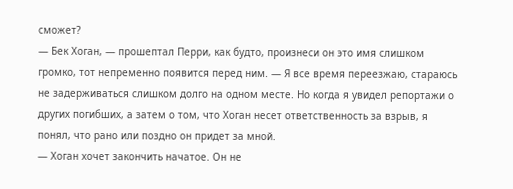сможет?
— Бек Хоган, — прошептал Перри, как будто, произнеси он это имя слишком громко, тот непременно появится перед ним. — Я все время переезжаю, стараюсь не задерживаться слишком долго на одном месте. Но когда я увидел репортажи о других погибших, а затем о том, что Хоган несет ответственность за взрыв, я понял, что рано или поздно он придет за мной.
— Хоган хочет закончить начатое. Он не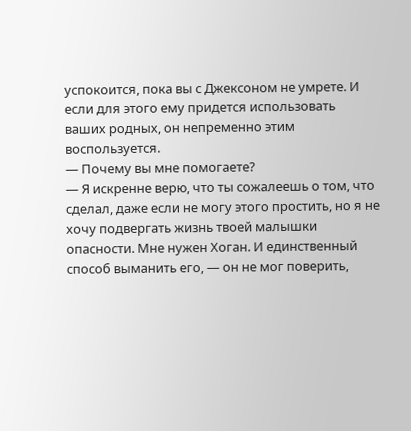успокоится, пока вы с Джексоном не умрете. И если для этого ему придется использовать ваших родных, он непременно этим воспользуется.
— Почему вы мне помогаете?
— Я искренне верю, что ты сожалеешь о том, что сделал, даже если не могу этого простить, но я не хочу подвергать жизнь твоей малышки опасности. Мне нужен Хоган. И единственный способ выманить его, — он не мог поверить,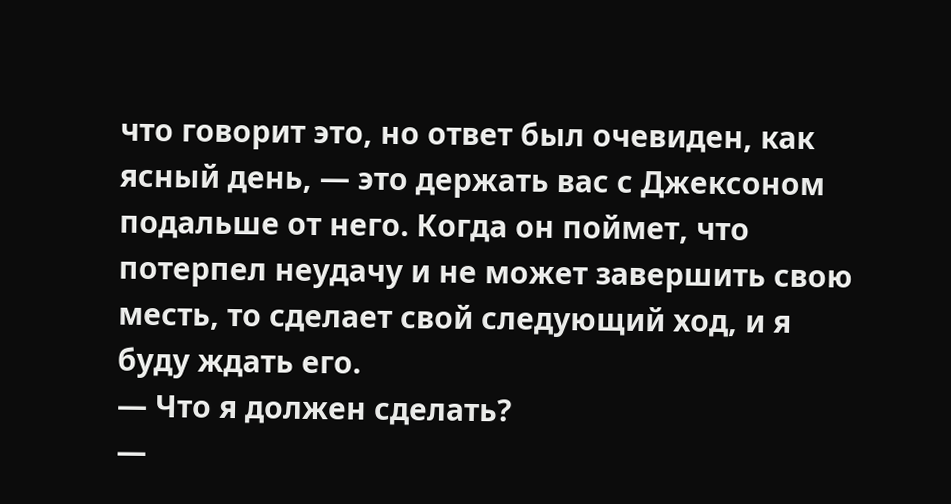что говорит это, но ответ был очевиден, как ясный день, — это держать вас с Джексоном подальше от него. Когда он поймет, что потерпел неудачу и не может завершить свою месть, то сделает свой следующий ход, и я буду ждать его.
— Что я должен сделать?
—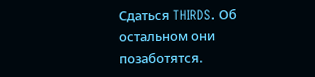Сдаться THIRDS. Об остальном они позаботятся.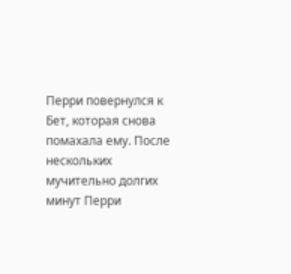Перри повернулся к Бет, которая снова помахала ему. После нескольких мучительно долгих минут Перри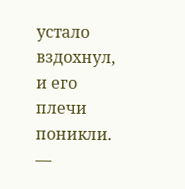устало вздохнул, и его плечи поникли.
—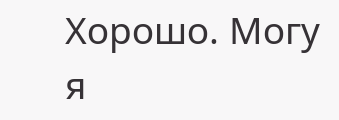Хорошо. Могу я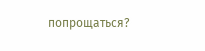попрощаться?